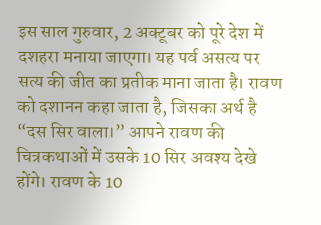इस साल गुरुवार, 2 अक्टूबर को पूरे देश में दशहरा मनाया जाएगा। यह पर्व असत्य पर सत्य की जीत का प्रतीक माना जाता है। रावण को दशानन कहा जाता है, जिसका अर्थ है “दस सिर वाला।” आपने रावण की चित्रकथाओं में उसके 10 सिर अवश्य देखे होंगे। रावण के 10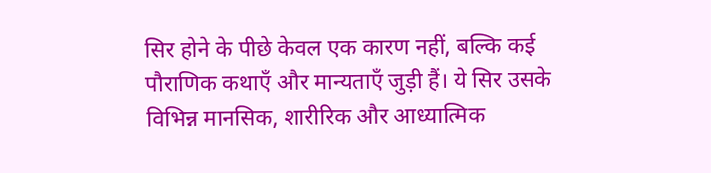सिर होने के पीछे केवल एक कारण नहीं, बल्कि कई पौराणिक कथाएँ और मान्यताएँ जुड़ी हैं। ये सिर उसके विभिन्न मानसिक, शारीरिक और आध्यात्मिक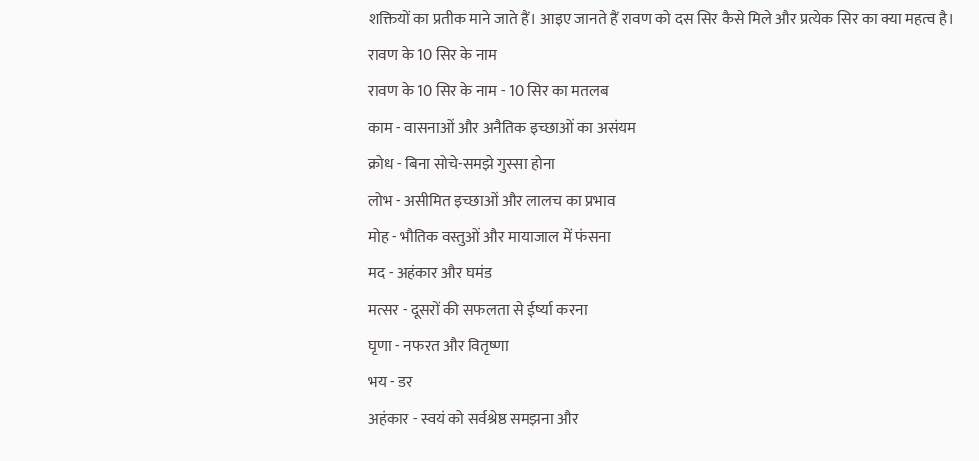शक्तियों का प्रतीक माने जाते हैं। आइए जानते हैं रावण को दस सिर कैसे मिले और प्रत्येक सिर का क्या महत्व है।
रावण के 10 सिर के नाम
रावण के 10 सिर के नाम - 10 सिर का मतलब
काम - वासनाओं और अनैतिक इच्छाओं का असंयम
क्रोध - बिना सोचे-समझे गुस्सा होना
लोभ - असीमित इच्छाओं और लालच का प्रभाव
मोह - भौतिक वस्तुओं और मायाजाल में फंसना
मद - अहंकार और घमंड
मत्सर - दूसरों की सफलता से ईर्ष्या करना
घृणा - नफरत और वितृष्णा
भय - डर
अहंकार - स्वयं को सर्वश्रेष्ठ समझना और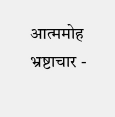आत्ममोह
भ्रष्टाचार -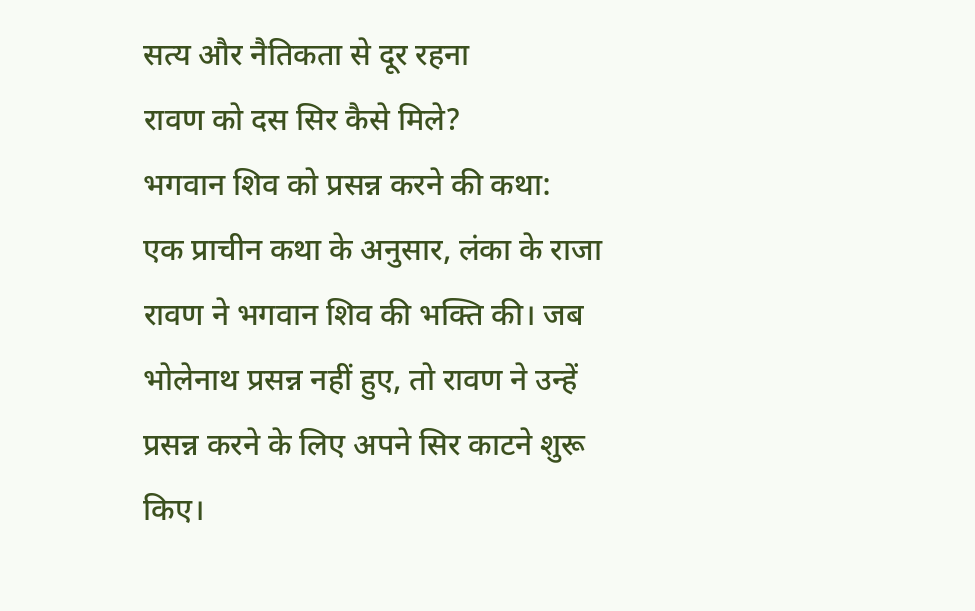सत्य और नैतिकता से दूर रहना
रावण को दस सिर कैसे मिले?
भगवान शिव को प्रसन्न करने की कथा:
एक प्राचीन कथा के अनुसार, लंका के राजा रावण ने भगवान शिव की भक्ति की। जब भोलेनाथ प्रसन्न नहीं हुए, तो रावण ने उन्हें प्रसन्न करने के लिए अपने सिर काटने शुरू किए।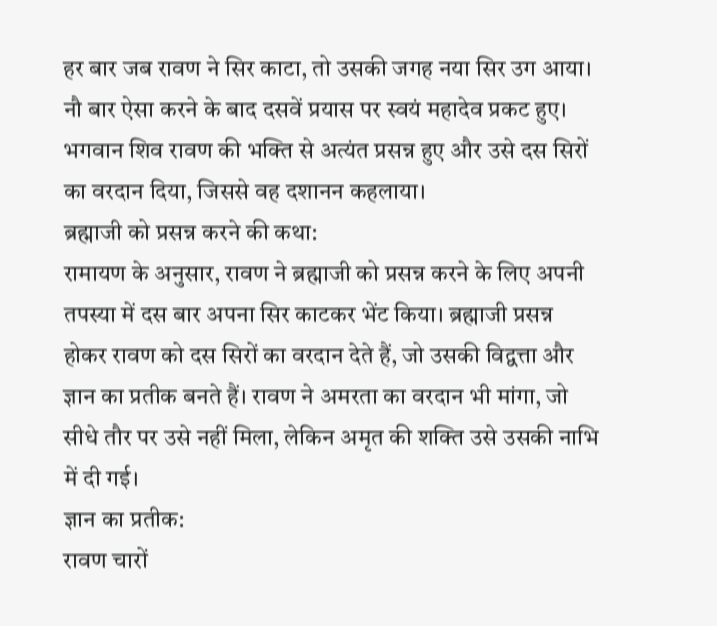हर बार जब रावण ने सिर काटा, तो उसकी जगह नया सिर उग आया। नौ बार ऐसा करने के बाद दसवें प्रयास पर स्वयं महादेव प्रकट हुए। भगवान शिव रावण की भक्ति से अत्यंत प्रसन्न हुए और उसे दस सिरों का वरदान दिया, जिससे वह दशानन कहलाया।
ब्रह्माजी को प्रसन्न करने की कथा:
रामायण के अनुसार, रावण ने ब्रह्माजी को प्रसन्न करने के लिए अपनी तपस्या में दस बार अपना सिर काटकर भेंट किया। ब्रह्माजी प्रसन्न होकर रावण को दस सिरों का वरदान देते हैं, जो उसकी विद्वत्ता और ज्ञान का प्रतीक बनते हैं। रावण ने अमरता का वरदान भी मांगा, जो सीधे तौर पर उसे नहीं मिला, लेकिन अमृत की शक्ति उसे उसकी नाभि में दी गई।
ज्ञान का प्रतीक:
रावण चारों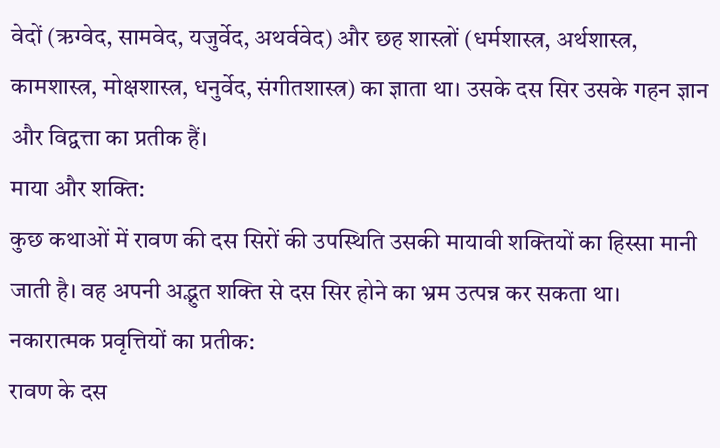वेदों (ऋग्वेद, सामवेद, यजुर्वेद, अथर्ववेद) और छह शास्त्रों (धर्मशास्त्र, अर्थशास्त्र, कामशास्त्र, मोक्षशास्त्र, धनुर्वेद, संगीतशास्त्र) का ज्ञाता था। उसके दस सिर उसके गहन ज्ञान और विद्वत्ता का प्रतीक हैं।
माया और शक्ति:
कुछ कथाओं में रावण की दस सिरों की उपस्थिति उसकी मायावी शक्तियों का हिस्सा मानी जाती है। वह अपनी अद्भुत शक्ति से दस सिर होने का भ्रम उत्पन्न कर सकता था।
नकारात्मक प्रवृत्तियों का प्रतीक:
रावण के दस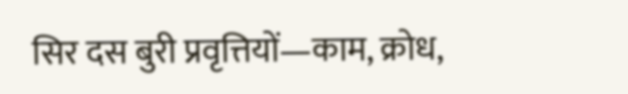सिर दस बुरी प्रवृत्तियों—काम, क्रोध,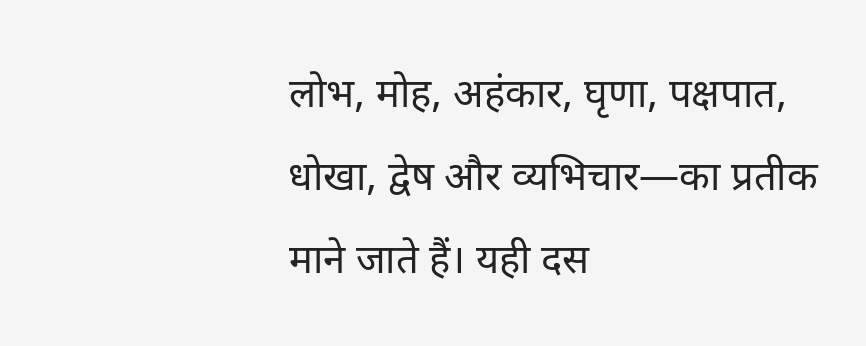लोभ, मोह, अहंकार, घृणा, पक्षपात, धोखा, द्वेष और व्यभिचार—का प्रतीक माने जाते हैं। यही दस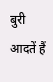बुरी आदतें हैं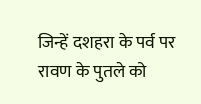जिन्हें दशहरा के पर्व पर रावण के पुतले को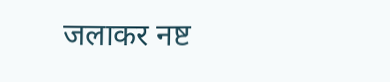जलाकर नष्ट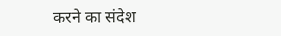करने का संदेश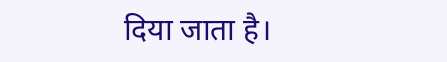दिया जाता है।